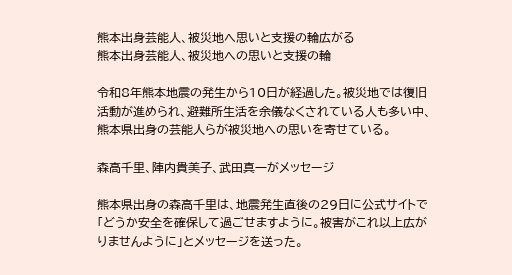熊本出身芸能人、被災地へ思いと支援の輪広がる
熊本出身芸能人、被災地への思いと支援の輪

令和8年熊本地震の発生から10日が経過した。被災地では復旧活動が進められ、避難所生活を余儀なくされている人も多い中、熊本県出身の芸能人らが被災地への思いを寄せている。

森高千里、陣内貴美子、武田真一がメッセージ

熊本県出身の森高千里は、地震発生直後の29日に公式サイトで「どうか安全を確保して過ごせますように。被害がこれ以上広がりませんように」とメッセージを送った。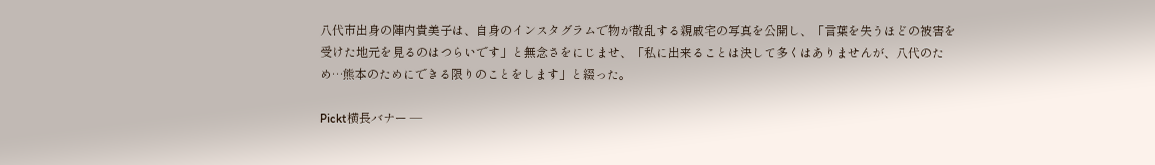八代市出身の陣内貴美子は、自身のインスタグラムで物が散乱する親戚宅の写真を公開し、「言葉を失うほどの被害を受けた地元を見るのはつらいです」と無念さをにじませ、「私に出来ることは決して多くはありませんが、八代のため…熊本のためにできる限りのことをします」と綴った。

Pickt横長バナー —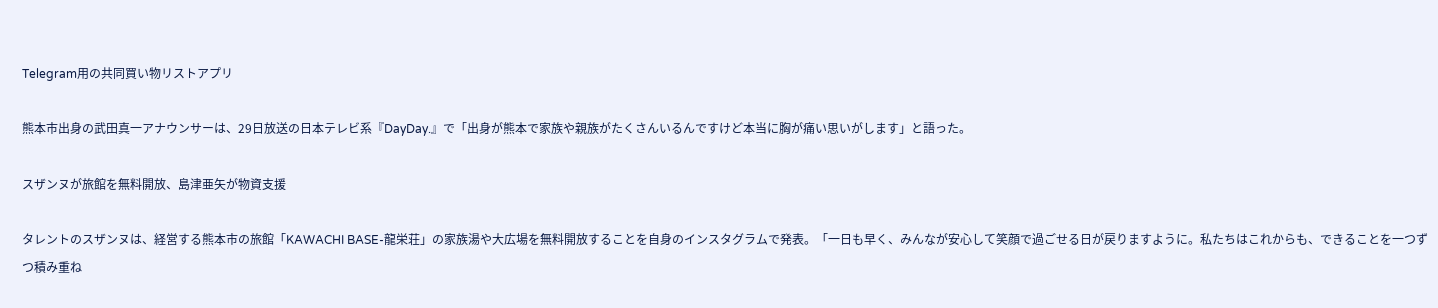Telegram用の共同買い物リストアプリ

熊本市出身の武田真一アナウンサーは、29日放送の日本テレビ系『DayDay.』で「出身が熊本で家族や親族がたくさんいるんですけど本当に胸が痛い思いがします」と語った。

スザンヌが旅館を無料開放、島津亜矢が物資支援

タレントのスザンヌは、経営する熊本市の旅館「KAWACHI BASE-龍栄荘」の家族湯や大広場を無料開放することを自身のインスタグラムで発表。「一日も早く、みんなが安心して笑顔で過ごせる日が戻りますように。私たちはこれからも、できることを一つずつ積み重ね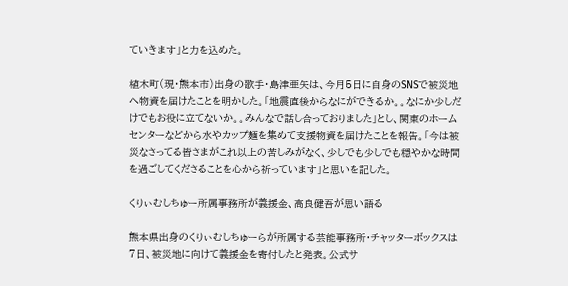ていきます」と力を込めた。

植木町(現・熊本市)出身の歌手・島津亜矢は、今月5日に自身のSNSで被災地へ物資を届けたことを明かした。「地震直後からなにができるか。。なにか少しだけでもお役に立てないか。。みんなで話し合っておりました」とし、関東のホームセンターなどから水やカップ麺を集めて支援物資を届けたことを報告。「今は被災なさってる皆さまがこれ以上の苦しみがなく、少しでも少しでも穏やかな時間を過ごしてくださることを心から祈っています」と思いを記した。

くりぃむしちゅー所属事務所が義援金、高良健吾が思い語る

熊本県出身のくりぃむしちゅーらが所属する芸能事務所・チャッターボックスは7日、被災地に向けて義援金を寄付したと発表。公式サ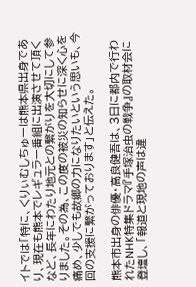イトでは「特に、くりぃむしちゅーは熊本県出身であり、現在も熊本でレギュラー番組に出演させて頂くなど、長年にわたり地元との繋がりを大切にして参りました。その為、この度の被災の知らせに深く心を痛め、少しでも故郷の力になりたいという思いも、今回の支援に繋がっております」と伝えた。

熊本市出身の俳優・高良健吾は、3日に都内で行われたNHK特集ドラマ『手塚治虫の戦争』の取材会に登壇し、「報道と現地の声は違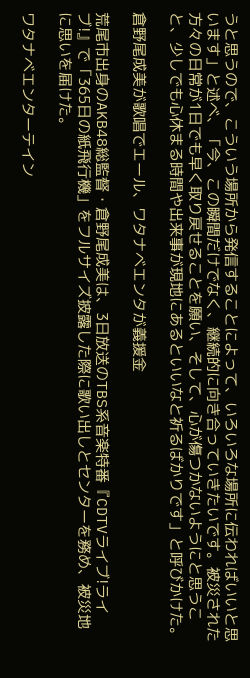うと思うので、こういう場所から発信することによって、いろいろな場所に伝わればいいと思います」と述べ、「今、この瞬間だけでなく、継続的に向き合っていきたいです。被災された方々の日常が1日でも早く取り戻せることを願い、そして、心が傷つかないようにと思うこと、少しでも心休まる時間や出来事が現地にあるといいなと祈るばかりです」と呼びかけた。

倉野尾成美が歌唱でエール、ワタナベエンタが義援金

荒尾市出身のAKB48総監督・倉野尾成美は、3日放送のTBS系音楽特番『CDTVライブ!ライブ!』で「365日の紙飛行機」をフルサイズ披露した際に歌い出しとセンターを務め、被災地に思いを届けた。

ワタナベエンターテイン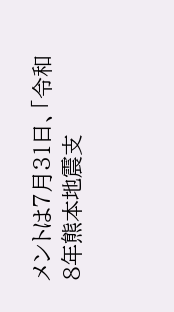メントは7月31日、「令和8年熊本地震支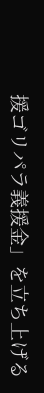援ゴリパラ義援金」を立ち上げる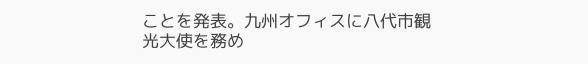ことを発表。九州オフィスに八代市観光大使を務め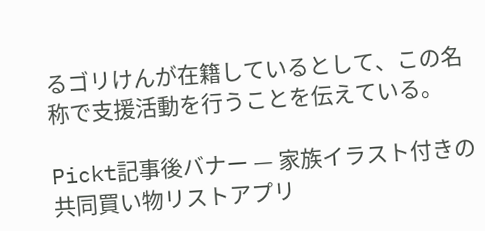るゴリけんが在籍しているとして、この名称で支援活動を行うことを伝えている。

Pickt記事後バナー — 家族イラスト付きの共同買い物リストアプリ